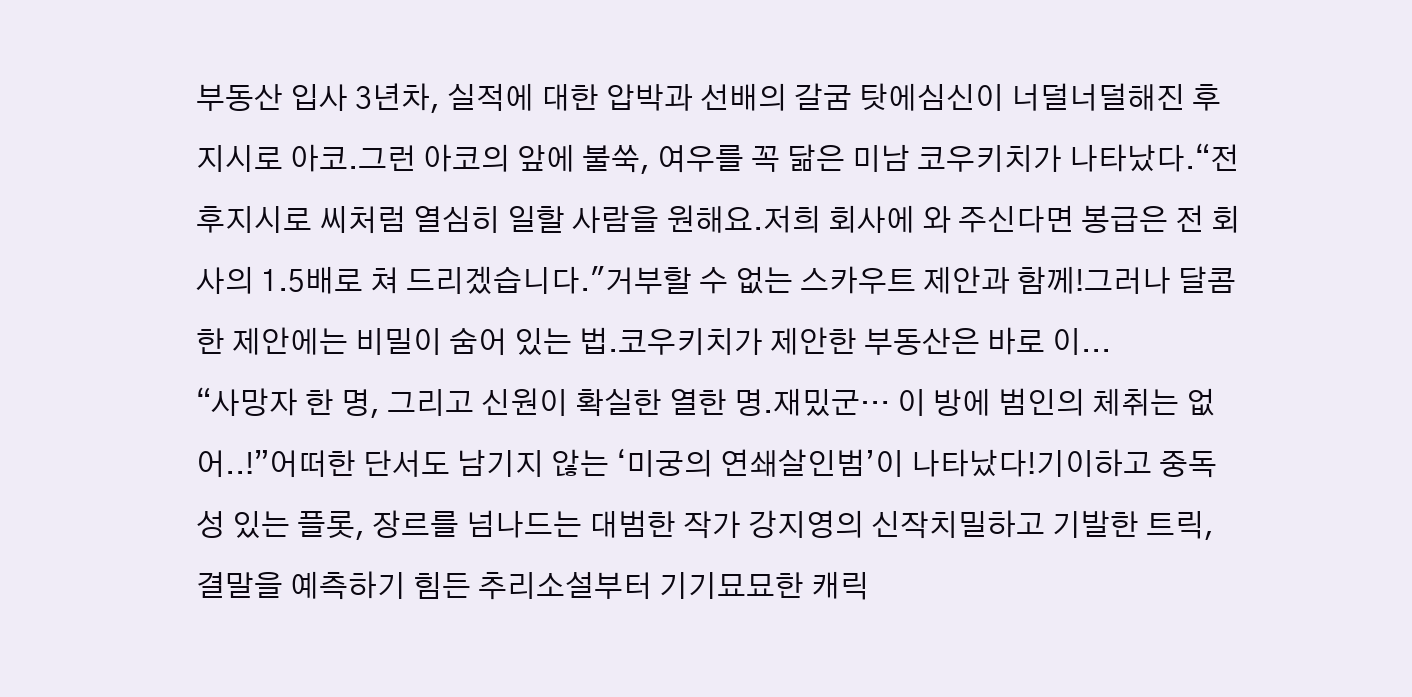부동산 입사 3년차, 실적에 대한 압박과 선배의 갈굼 탓에심신이 너덜너덜해진 후지시로 아코.그런 아코의 앞에 불쑥, 여우를 꼭 닮은 미남 코우키치가 나타났다.“전 후지시로 씨처럼 열심히 일할 사람을 원해요.저희 회사에 와 주신다면 봉급은 전 회사의 1.5배로 쳐 드리겠습니다."거부할 수 없는 스카우트 제안과 함께!그러나 달콤한 제안에는 비밀이 숨어 있는 법.코우키치가 제안한 부동산은 바로 이...
“사망자 한 명, 그리고 신원이 확실한 열한 명.재밌군… 이 방에 범인의 체취는 없어..!”어떠한 단서도 남기지 않는 ‘미궁의 연쇄살인범’이 나타났다!기이하고 중독성 있는 플롯, 장르를 넘나드는 대범한 작가 강지영의 신작치밀하고 기발한 트릭, 결말을 예측하기 힘든 추리소설부터 기기묘묘한 캐릭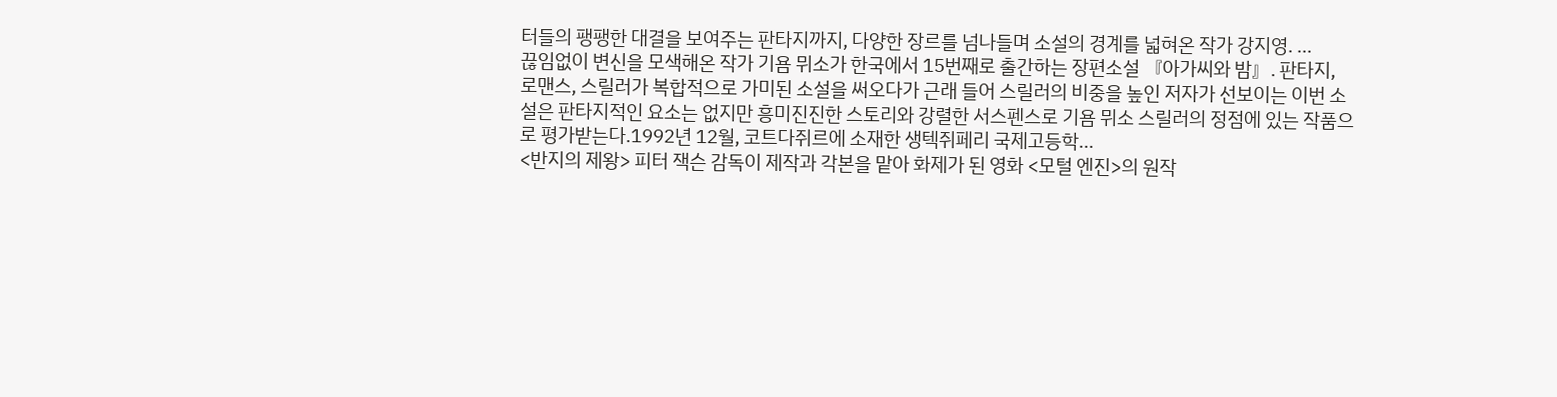터들의 팽팽한 대결을 보여주는 판타지까지, 다양한 장르를 넘나들며 소설의 경계를 넓혀온 작가 강지영. ...
끊임없이 변신을 모색해온 작가 기욤 뮈소가 한국에서 15번째로 출간하는 장편소설 『아가씨와 밤』. 판타지, 로맨스, 스릴러가 복합적으로 가미된 소설을 써오다가 근래 들어 스릴러의 비중을 높인 저자가 선보이는 이번 소설은 판타지적인 요소는 없지만 흥미진진한 스토리와 강렬한 서스펜스로 기욤 뮈소 스릴러의 정점에 있는 작품으로 평가받는다.1992년 12월, 코트다쥐르에 소재한 생텍쥐페리 국제고등학...
<반지의 제왕> 피터 잭슨 감독이 제작과 각본을 맡아 화제가 된 영화 <모털 엔진>의 원작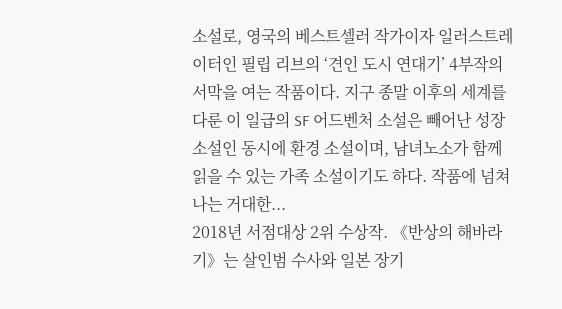소설로, 영국의 베스트셀러 작가이자 일러스트레이터인 필립 리브의 ‘견인 도시 연대기’ 4부작의 서막을 여는 작품이다. 지구 종말 이후의 세계를 다룬 이 일급의 SF 어드벤처 소설은 빼어난 성장 소설인 동시에 환경 소설이며, 남녀노소가 함께 읽을 수 있는 가족 소설이기도 하다. 작품에 넘쳐나는 거대한...
2018년 서점대상 2위 수상작. 《반상의 해바라기》는 살인범 수사와 일본 장기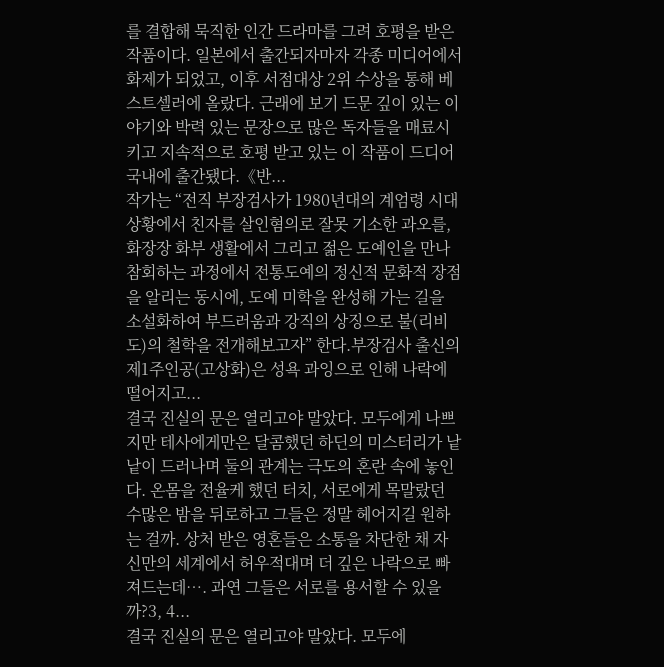를 결합해 묵직한 인간 드라마를 그려 호평을 받은 작품이다. 일본에서 출간되자마자 각종 미디어에서 화제가 되었고, 이후 서점대상 2위 수상을 통해 베스트셀러에 올랐다. 근래에 보기 드문 깊이 있는 이야기와 박력 있는 문장으로 많은 독자들을 매료시키고 지속적으로 호평 받고 있는 이 작품이 드디어 국내에 출간됐다.《반...
작가는 “전직 부장검사가 1980년대의 계엄령 시대상황에서 친자를 살인혐의로 잘못 기소한 과오를, 화장장 화부 생활에서 그리고 젊은 도예인을 만나 참회하는 과정에서 전통도예의 정신적 문화적 장점을 알리는 동시에, 도예 미학을 완성해 가는 길을 소설화하여 부드러움과 강직의 상징으로 불(리비도)의 철학을 전개해보고자” 한다.부장검사 출신의 제1주인공(고상화)은 성욕 과잉으로 인해 나락에 떨어지고...
결국 진실의 문은 열리고야 말았다. 모두에게 나쁘지만 테사에게만은 달콤했던 하딘의 미스터리가 낱낱이 드러나며 둘의 관계는 극도의 혼란 속에 놓인다. 온몸을 전율케 했던 터치, 서로에게 목말랐던 수많은 밤을 뒤로하고 그들은 정말 헤어지길 원하는 걸까. 상처 받은 영혼들은 소통을 차단한 채 자신만의 세계에서 허우적대며 더 깊은 나락으로 빠져드는데…. 과연 그들은 서로를 용서할 수 있을까?3, 4...
결국 진실의 문은 열리고야 말았다. 모두에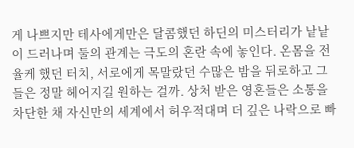게 나쁘지만 테사에게만은 달콤했던 하딘의 미스터리가 낱낱이 드러나며 둘의 관계는 극도의 혼란 속에 놓인다. 온몸을 전율케 했던 터치, 서로에게 목말랐던 수많은 밤을 뒤로하고 그들은 정말 헤어지길 원하는 걸까. 상처 받은 영혼들은 소통을 차단한 채 자신만의 세계에서 허우적대며 더 깊은 나락으로 빠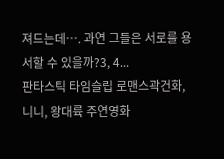져드는데…. 과연 그들은 서로를 용서할 수 있을까?3, 4...
판타스틱 타임슬립 로맨스곽건화, 니니, 왕대륙 주연영화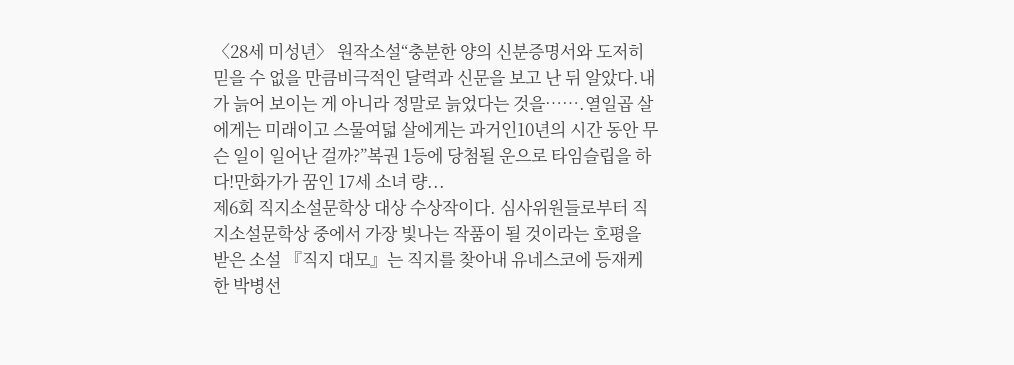〈28세 미성년〉 원작소설“충분한 양의 신분증명서와 도저히 믿을 수 없을 만큼비극적인 달력과 신문을 보고 난 뒤 알았다.내가 늙어 보이는 게 아니라 정말로 늙었다는 것을…….열일곱 살에게는 미래이고 스물여덟 살에게는 과거인10년의 시간 동안 무슨 일이 일어난 걸까?”복권 1등에 당첨될 운으로 타임슬립을 하다!만화가가 꿈인 17세 소녀 량...
제6회 직지소설문학상 대상 수상작이다. 심사위원들로부터 직지소설문학상 중에서 가장 빛나는 작품이 될 것이라는 호평을 받은 소설 『직지 대모』는 직지를 찾아내 유네스코에 등재케 한 박병선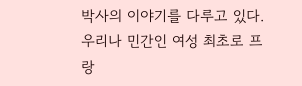박사의 이야기를 다루고 있다.우리나 민간인 여성 최초로 프랑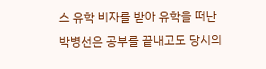스 유학 비자를 받아 유학을 떠난 박병선은 공부를 끝내고도 당시의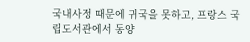국내사정 때문에 귀국을 못하고, 프랑스 국립도서관에서 동양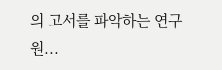의 고서를 파악하는 연구원...